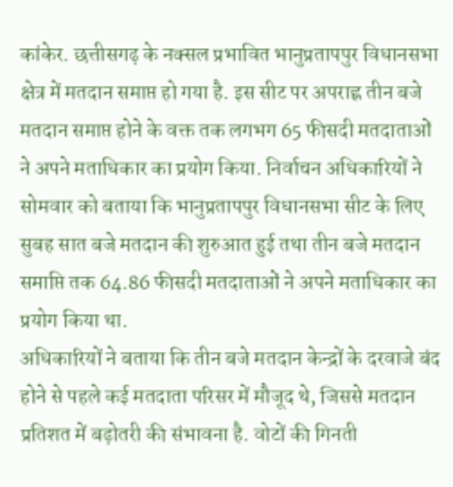कांकेर. छत्तीसगढ़ के नक्सल प्रभावित भानुप्रतापपुर विधानसभा क्षेत्र में मतदान समाप्त हो गया है. इस सीट पर अपराह्न तीन बजे मतदान समाप्त होने के वक्त तक लगभग 65 फीसदी मतदाताओं ने अपने मताधिकार का प्रयोग किया. निर्वाचन अधिकारियों ने सोमवार को बताया कि भानुप्रतापपुर विधानसभा सीट के लिए सुबह सात बजे मतदान की शुरुआत हुई तथा तीन बजे मतदान समाप्ति तक 64.86 फीसदी मतदाताओं ने अपने मताधिकार का प्रयोग किया था.
अधिकारियों ने बताया कि तीन बजे मतदान केन्द्रों के दरवाजे बंद होने से पहले कई मतदाता परिसर में मौजूद थे, जिससे मतदान प्रतिशत में बढ़ोतरी की संभावना है. वोटों की गिनती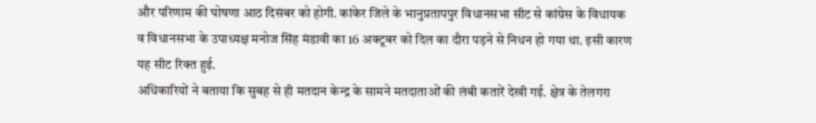और परिणाम की घोषणा आठ दिसंबर को होगी. कांकेर जिले के भानुप्रतापपुर विधानसभा सीट से कांग्रेस के विधायक व विधानसभा के उपाध्यक्ष मनोज सिंह मंडावी का 16 अक्टूबर को दिल का दौरा पड़ने से निधन हो गया था. इसी कारण यह सीट रिक्त हुई.
अधिकारियों ने बताया कि सुबह से ही मतदान केन्द्र के सामने मतदाताओं की लंबी कतारें देखी गई. क्षेत्र के तेलगरा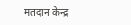मतदान केन्द्र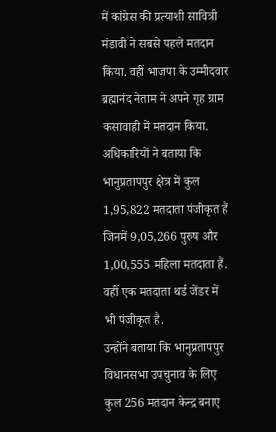में कांग्रेस की प्रत्याशी सावित्री मंडावी ने सबसे पहले मतदान किया. वहीं भाजपा के उम्मीदवार ब्रह्मानंद नेताम ने अपने गृह ग्राम कसावाही में मतदान किया. अधिकारियों ने बताया कि भानुप्रतापपुर क्षेत्र में कुल 1,95,822 मतदाता पंजीकृत हैं जिनमें 9,05,266 पुरुष और 1,00,555 महिला मतदाता हैं. वहीं एक मतदाता थर्ड जेंडर में भी पंजीकृत है.
उन्होंने बताया कि भानुप्रतापपुर विधानसभा उपचुनाव के लिए कुल 256 मतदान केन्द्र बनाए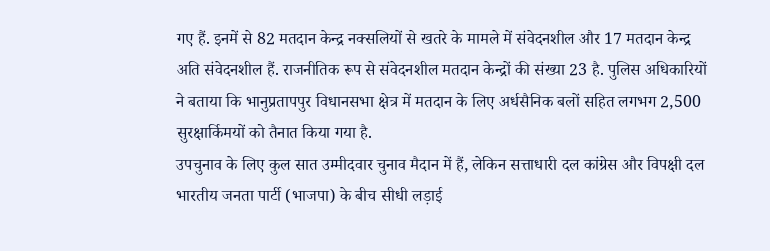गए हैं. इनमें से 82 मतदान केन्द्र नक्सलियों से खतरे के मामले में संवेदनशील और 17 मतदान केन्द्र अति संवेदनशील हैं. राजनीतिक रूप से संवेदनशील मतदान केन्द्रों की संख्या 23 है. पुलिस अधिकारियों ने बताया कि भानुप्रतापपुर विधानसभा क्षेत्र में मतदान के लिए अर्धसैनिक बलों सहित लगभग 2,500 सुरक्षार्किमयों को तैनात किया गया है.
उपचुनाव के लिए कुल सात उम्मीदवार चुनाव मैदान में हैं, लेकिन सत्ताधारी दल कांग्रेस और विपक्षी दल भारतीय जनता पार्टी (भाजपा) के बीच सीधी लड़ाई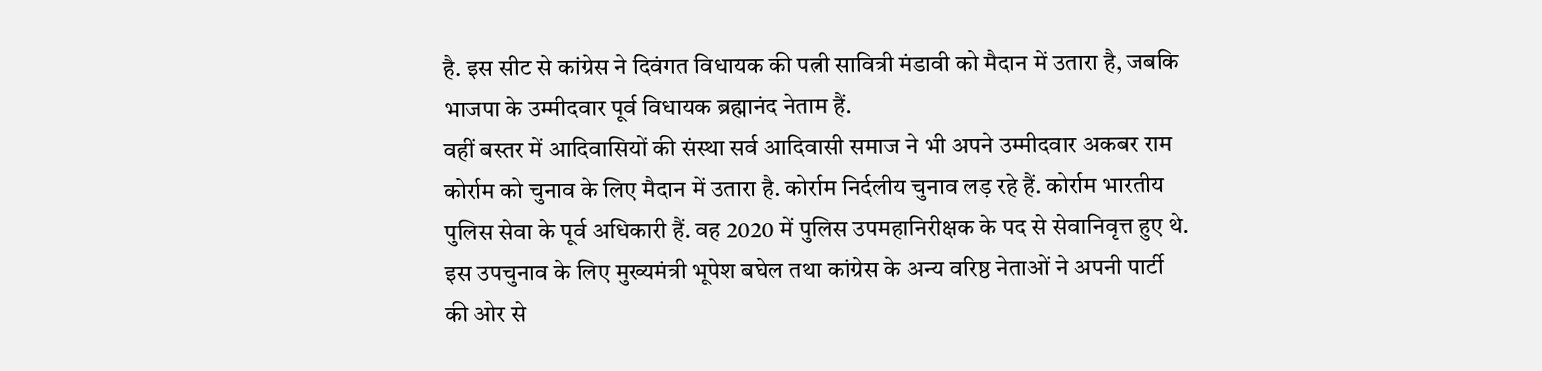है. इस सीट से कांग्रेस ने दिवंगत विधायक की पत्नी सावित्री मंडावी को मैदान में उतारा है, जबकि भाजपा के उम्मीदवार पूर्व विधायक ब्रह्मानंद नेताम हैं.
वहीं बस्तर में आदिवासियों की संस्था सर्व आदिवासी समाज ने भी अपने उम्मीदवार अकबर राम कोर्राम को चुनाव के लिए मैदान में उतारा है. कोर्राम निर्दलीय चुनाव लड़ रहे हैं. कोर्राम भारतीय पुलिस सेवा के पूर्व अधिकारी हैं. वह 2020 में पुलिस उपमहानिरीक्षक के पद से सेवानिवृत्त हुए थे.
इस उपचुनाव के लिए मुख्यमंत्री भूपेश बघेल तथा कांग्रेस के अन्य वरिष्ठ नेताओं ने अपनी पार्टी की ओर से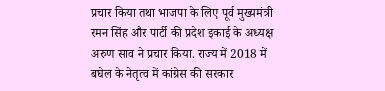प्रचार किया तथा भाजपा के लिए पूर्व मुख्यमंत्री रमन सिंह और पार्टी की प्रदेश इकाई के अध्यक्ष अरुण साव ने प्रचार किया. राज्य में 2018 में बघेल के नेतृत्व में कांग्रेस की सरकार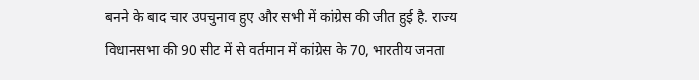बनने के बाद चार उपचुनाव हुए और सभी में कांग्रेस की जीत हुई है. राज्य विधानसभा की 90 सीट में से वर्तमान में कांग्रेस के 70, भारतीय जनता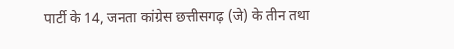पार्टी के 14, जनता कांग्रेस छत्तीसगढ़ (जे) के तीन तथा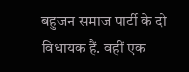बहुजन समाज पार्टी के दो विधायक हैं. वहीं एक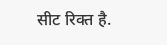सीट रिक्त है.